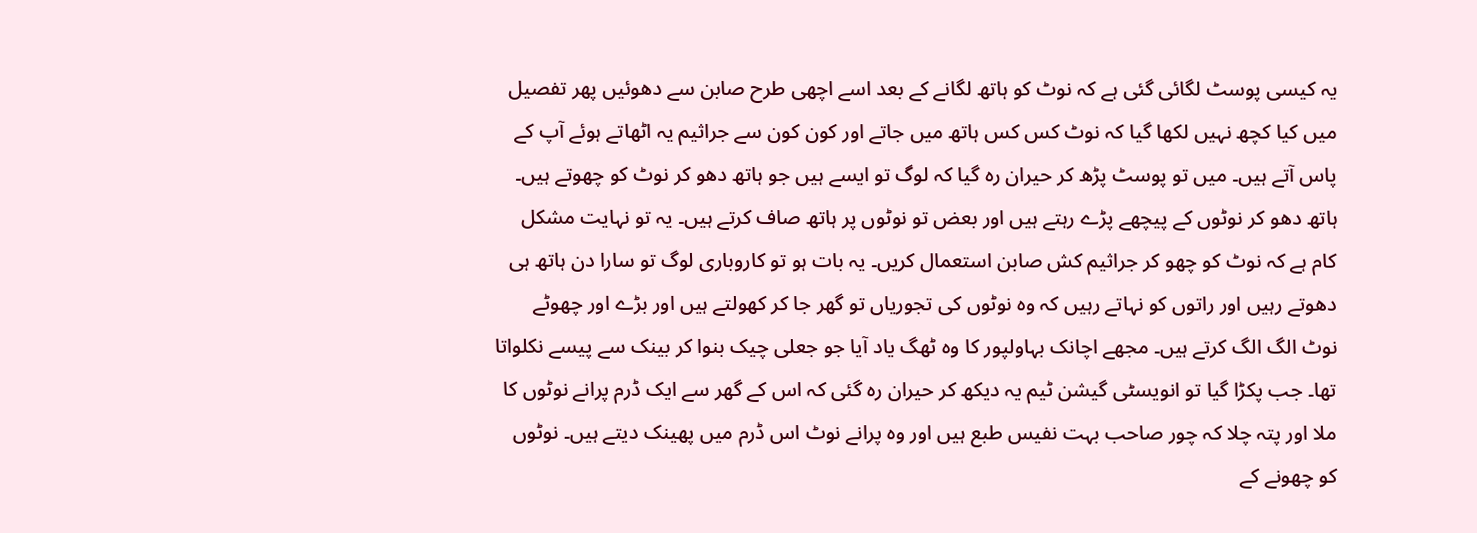یہ کیسی پوسٹ لگائی گئی ہے کہ نوٹ کو ہاتھ لگانے کے بعد اسے اچھی طرح صابن سے دھوئیں پھر تفصیل میں کیا کچھ نہیں لکھا گیا کہ نوٹ کس کس ہاتھ میں جاتے اور کون کون سے جراثیم یہ اٹھاتے ہوئے آپ کے پاس آتے ہیں۔ میں تو پوسٹ پڑھ کر حیران رہ گیا کہ لوگ تو ایسے ہیں جو ہاتھ دھو کر نوٹ کو چھوتے ہیں۔ ہاتھ دھو کر نوٹوں کے پیچھے پڑے رہتے ہیں اور بعض تو نوٹوں پر ہاتھ صاف کرتے ہیں۔ یہ تو نہایت مشکل کام ہے کہ نوٹ کو چھو کر جراثیم کش صابن استعمال کریں۔ یہ بات ہو تو کاروباری لوگ تو سارا دن ہاتھ ہی دھوتے رہیں اور راتوں کو نہاتے رہیں کہ وہ نوٹوں کی تجوریاں تو گھر جا کر کھولتے ہیں اور بڑے اور چھوٹے نوٹ الگ الگ کرتے ہیں۔ مجھے اچانک بہاولپور کا وہ ٹھگ یاد آیا جو جعلی چیک بنوا کر بینک سے پیسے نکلواتا تھا۔ جب پکڑا گیا تو انویسٹی گیشن ٹیم یہ دیکھ کر حیران رہ گئی کہ اس کے گھر سے ایک ڈرم پرانے نوٹوں کا ملا اور پتہ چلا کہ چور صاحب بہت نفیس طبع ہیں اور وہ پرانے نوٹ اس ڈرم میں پھینک دیتے ہیں۔ نوٹوں کو چھونے کے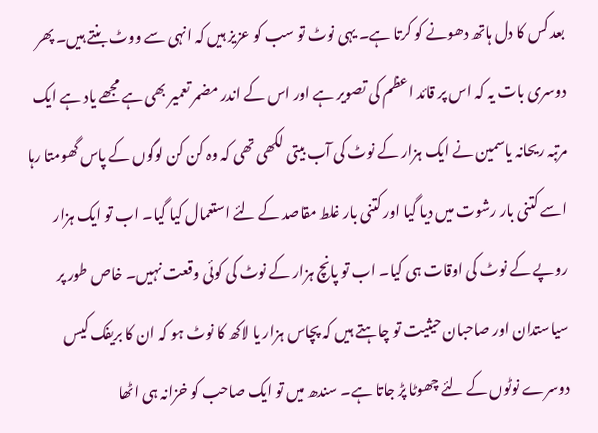بعد کس کا دل ہاتھ دھونے کو کرتا ہے۔ یہی نوٹ تو سب کو عزیز ہیں کہ انہی سے ووٹ بنتے ہیں۔ پھر دوسری بات یہ کہ اس پر قائد اعظم کی تصویر ہے اور اس کے اندر مضمر تعمیر بھی ہے مجھے یاد ہے ایک مرتبہ ریحانہ یاسمین نے ایک ہزار کے نوٹ کی آب بیتی لکھی تھی کہ وہ کن کن لوگوں کے پاس گھومتا رہا اسے کتنی بار رشوت میں دیا گیا اور کتنی بار غلط مقاصد کے لئے استعمال کیا گیا۔ اب تو ایک ہزار روپے کے نوٹ کی اوقات ہی کیا۔ اب تو پانچ ہزار کے نوٹ کی کوئی وقعت نہیں۔ خاص طور پر سیاستدان اور صاحبان حیثیت تو چاہتے ہیں کہ پچاس ہزار یا لاکھ کا نوٹ ہو کہ ان کا بریفک کیس دوسرے نوٹوں کے لئے چھوٹا پڑ جاتا ہے۔ سندھ میں تو ایک صاحب کو خزانہ ہی اٹھا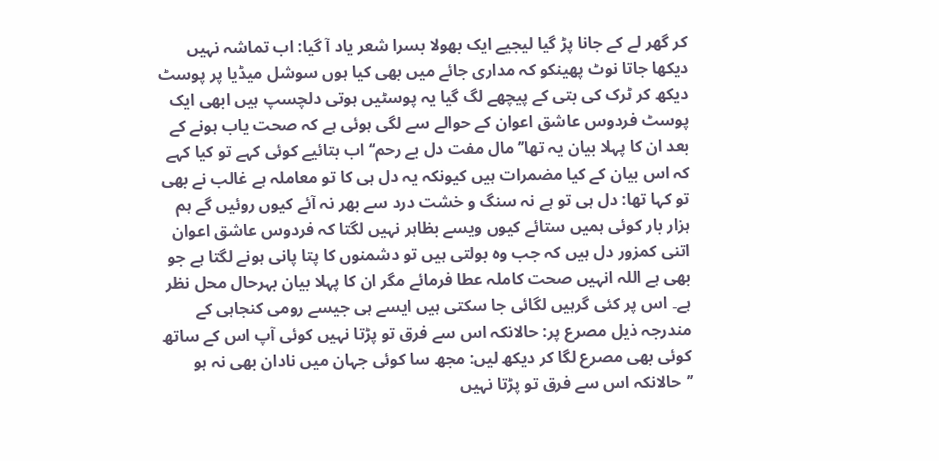کر گھر لے کے جانا پڑ گیا لیجیے ایک بھولا بسرا شعر یاد آ گیا: اب تماشہ نہیں دیکھا جاتا نوٹ پھینکو کہ مداری جائے میں بھی کیا ہوں سوشل میڈیا پر پوسٹ دیکھ کر ٹرک کی بتی کے پیچھے لگ گیا یہ پوسٹیں ہوتی دلچسپ ہیں ابھی ایک پوسٹ فردوس عاشق اعوان کے حوالے سے لگی ہوئی ہے کہ صحت یاب ہونے کے بعد ان کا پہلا بیان یہ تھا’’مال مفت دل بے رحم‘‘ اب بتائیے کوئی کہے تو کیا کہے کہ اس بیان کے کیا مضمرات ہیں کیونکہ یہ دل ہی کا تو معاملہ ہے غالب نے بھی تو کہا تھا: دل ہی تو ہے نہ سنگ و خشت درد سے بھر نہ آئے کیوں روئیں گے ہم ہزار بار کوئی ہمیں ستائے کیوں ویسے بظاہر نہیں لگتا کہ فردوس عاشق اعوان اتنی کمزور دل ہیں کہ جب وہ بولتی ہیں تو دشمنوں کا پتا پانی ہونے لگتا ہے جو بھی ہے اللہ انہیں صحت کاملہ عطا فرمائے مگر ان کا پہلا بیان بہرحال محل نظر ہے۔ اس پر کئی گرہیں لگائی جا سکتی ہیں ایسے ہی جیسے رومی کنجاہی کے مندرجہ ذیل مصرع پر: حالانکہ اس سے فرق تو پڑتا نہیں کوئی آپ اس کے ساتھ کوئی بھی مصرع لگا کر دیکھ لیں: مجھ سا کوئی جہان میں نادان بھی نہ ہو ’’حالانکہ اس سے فرق تو پڑتا نہیں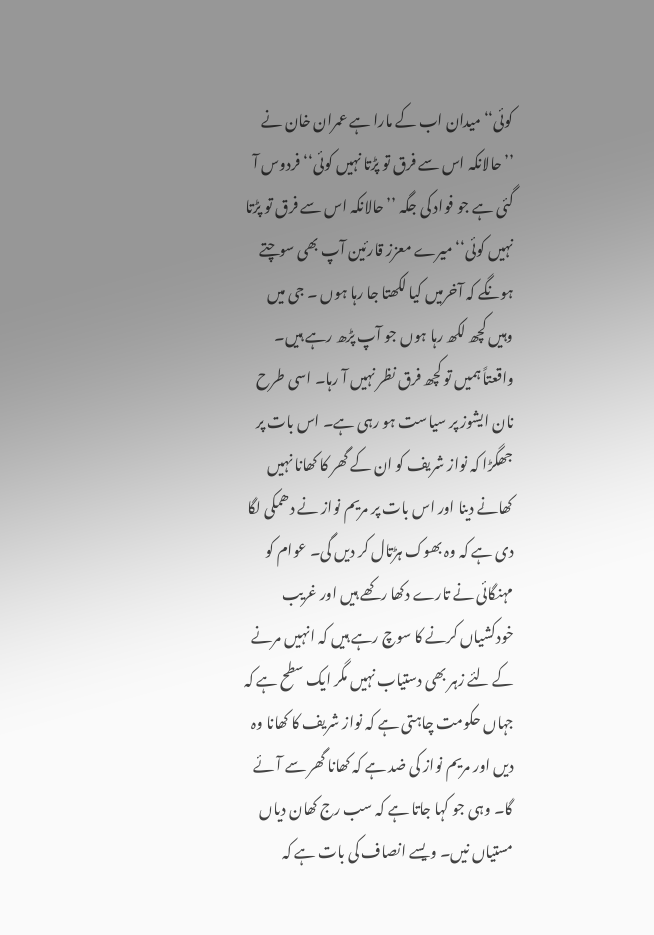کوئی‘‘ میدان اب کے مارا ہے عمران خان نے ’’حالانکہ اس سے فرق تو پڑتا نہیں کوئی‘‘ فردوس آ گئی ہے جو فواد کی جگہ ’’حالانکہ اس سے فرق تو پڑتا نہیں کوئی‘‘ میرے معزز قارئین آپ بھی سوچتے ہونگے کہ آخرمیں کیا لکھتا جا رہا ہوں ۔ جی میں وہیں کچھ لکھ رہا ہوں جو آپ پڑھ رہے ہیں۔ واقعتاً ہمیں تو کچھ فرق نظر نہیں آ رہا۔ اسی طرح نان ایشوز پر سیاست ہو رہی ہے۔ اس بات پر جھگڑا کہ نواز شریف کو ان کے گھر کا کھانا نہیں کھانے دینا اور اس بات پر مریم نواز نے دھمکی لگا دی ہے کہ وہ بھوک ہڑتال کر دیں گی۔ عوام کو مہنگائی نے تارے دکھا رکھے ہیں اور غریب خودکشیاں کرنے کا سوچ رہے ہیں کہ انہیں مرنے کے لئے زہر بھی دستیاب نہیں مگر ایک سطح ہے کہ جہاں حکومت چاہتی ہے کہ نواز شریف کا کھانا وہ دیں اور مریم نواز کی ضد ہے کہ کھانا گھر سے آئے گا۔ وہی جو کہا جاتا ہے کہ سب رج کھان دیاں مستیاں نیں۔ ویسے انصاف کی بات ہے کہ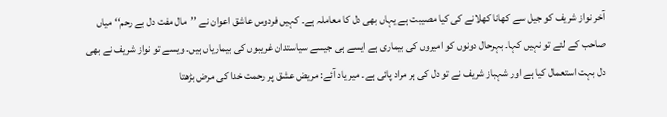آخر نواز شریف کو جیل سے کھانا کھلانے کی کیا مصیبت ہے یہاں بھی دل کا معاملہ ہے۔ کہیں فردوس عاشق اعوان نے ’’مال مفت دل بے رحم‘‘ میاں صاحب کے لئے تو نہیں کہا۔ بہرحال دونوں کو امیروں کی بیماری ہے ایسے ہی جیسے سیاستدان غریبوں کی بیماریاں ہیں۔ ویسے تو نواز شریف نے بھی دل بہت استعمال کیا ہے اور شہباز شریف نے تو دل کی ہر مراد پائی ہے۔ میر یاد آئے: مریض عشق پر رحمت خدا کی مرض بڑھتا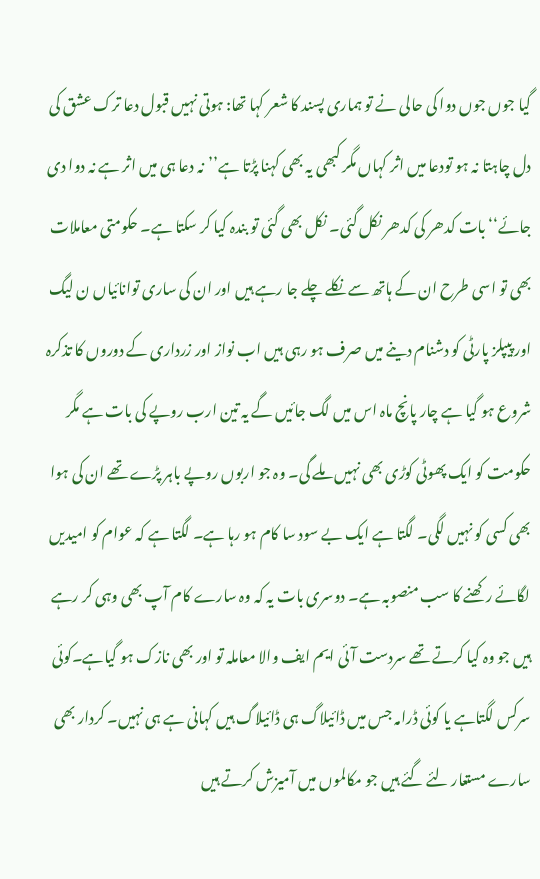گیا جوں جوں دوا کی حالی نے تو ہماری پسند کا شعر کہا تھا: ہوتی نہیں قبول دعا ترک عشق کی دل چاہتا نہ ہو تودعا میں اثر کہاں مگر کبھی یہ بھی کہنا پڑتا ہے’’نہ دعا ہی میں اثر ہے نہ دوا دی جائے‘‘ بات کدھر کی کدھر نکل گئی۔ نکل بھی گئی تو بندہ کیا کر سکتا ہے۔ حکومتی معاملات بھی تو اسی طرح ان کے ہاتھ سے نکلے چلے جا رہے ہیں اور ان کی ساری توانائیاں ن لیگ اور پیپلز پارٹی کو دشنام دینے میں صرف ہو رہی ہیں اب نواز اور زرداری کے دوروں کا تذکرہ شروع ہو گیا ہے چار پانچ ماہ اس میں لگ جائیں گے یہ تین ارب روپے کی بات ہے مگر حکومت کو ایک پھوٹی کوڑی بھی نہیں ملے گی۔ وہ جو اربوں روپے باہر پڑے تھے ان کی ہوا بھی کسی کو نہیں لگی۔ لگتا ہے ایک بے سود سا کام ہو رہا ہے۔ لگتا ہے کہ عوام کو امیدیں لگائے رکھنے کا سب منصوبہ ہے۔ دوسری بات یہ کہ وہ سارے کام آپ بھی وہی کر رہے ہیں جو وہ کیا کرتے تھے سردست آئی ایم ایف والا معاملہ تو اور بھی نازک ہو گیاہے۔کوئی سرکس لگتاہے یا کوئی ڈرامہ جس میں ڈائیلاگ ہی ڈائیلاگ ہیں کہانی ہے ہی نہیں۔ کردار بھی سارے مستعار لئے گئے ہیں جو مکالموں میں آمیزش کرتے ہیں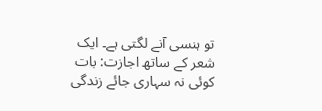تو ہنسی آنے لگتی ہے۔ ایک شعر کے ساتھ اجازت: بات کوئی نہ سہاری جائے زندگی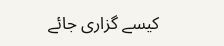کیسے گزاری جائے